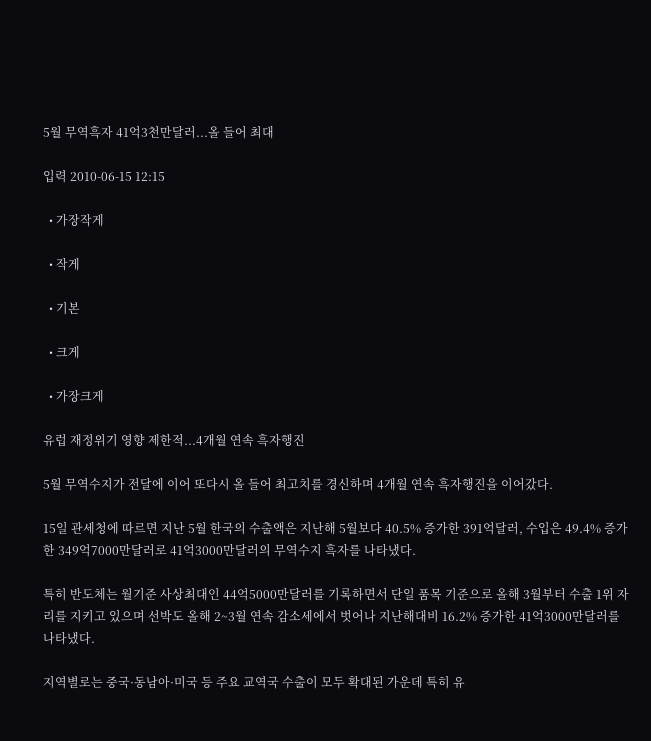5월 무역흑자 41억3천만달러...올 들어 최대

입력 2010-06-15 12:15

  • 가장작게

  • 작게

  • 기본

  • 크게

  • 가장크게

유럽 재정위기 영향 제한적...4개월 연속 흑자행진

5월 무역수지가 전달에 이어 또다시 올 들어 최고치를 경신하며 4개월 연속 흑자행진을 이어갔다.

15일 관세청에 따르면 지난 5월 한국의 수출액은 지난해 5월보다 40.5% 증가한 391억달러, 수입은 49.4% 증가한 349억7000만달러로 41억3000만달러의 무역수지 흑자를 나타냈다.

특히 반도체는 월기준 사상최대인 44억5000만달러를 기록하면서 단일 품목 기준으로 올해 3월부터 수출 1위 자리를 지키고 있으며 선박도 올해 2~3월 연속 감소세에서 벗어나 지난해대비 16.2% 증가한 41억3000만달러를 나타냈다.

지역별로는 중국·동남아·미국 등 주요 교역국 수출이 모두 확대된 가운데 특히 유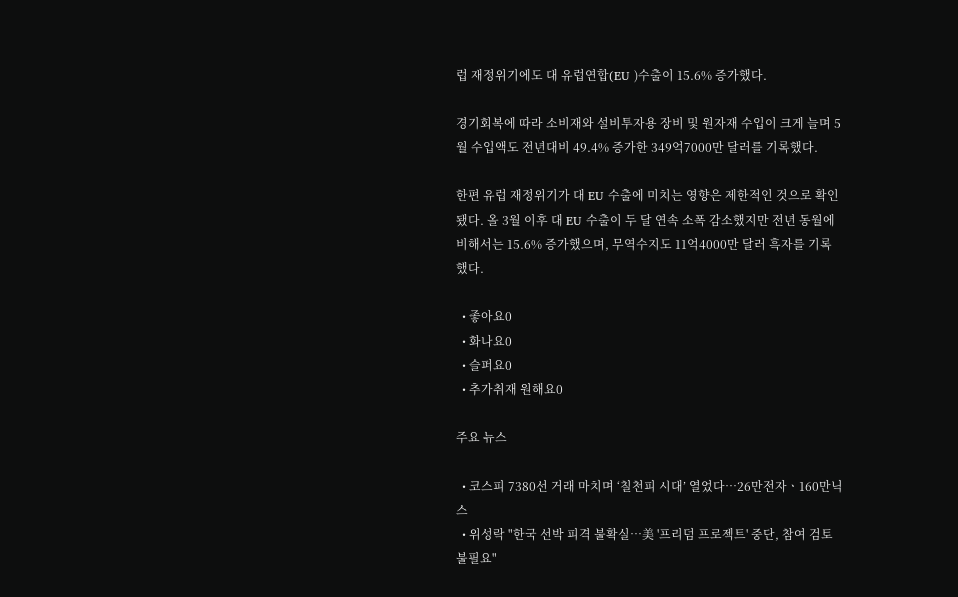럽 재정위기에도 대 유럽연합(EU )수출이 15.6% 증가했다.

경기회복에 따라 소비재와 설비투자용 장비 및 원자재 수입이 크게 늘며 5월 수입액도 전년대비 49.4% 증가한 349억7000만 달러를 기록했다.

한편 유럽 재정위기가 대 EU 수출에 미치는 영향은 제한적인 것으로 확인됐다. 올 3월 이후 대 EU 수출이 두 달 연속 소폭 감소했지만 전년 동월에 비해서는 15.6% 증가했으며, 무역수지도 11억4000만 달러 흑자를 기록했다.

  • 좋아요0
  • 화나요0
  • 슬퍼요0
  • 추가취재 원해요0

주요 뉴스

  • 코스피 7380선 거래 마치며 ‘칠천피 시대’ 열었다⋯26만전자ㆍ160만닉스
  • 위성락 "한국 선박 피격 불확실⋯美 '프리덤 프로젝트' 중단, 참여 검토 불필요"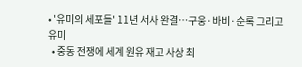• '유미의 세포들' 11년 서사 완결…구웅·바비·순록 그리고 유미
  • 중동 전쟁에 세계 원유 재고 사상 최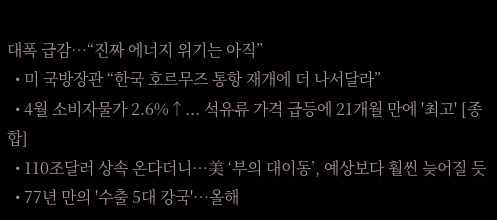대폭 급감⋯“진짜 에너지 위기는 아직”
  • 미 국방장관 “한국 호르무즈 통항 재개에 더 나서달라”
  • 4월 소비자물가 2.6%↑... 석유류 가격 급등에 21개월 만에 '최고' [종합]
  • 110조달러 상속 온다더니…美 ‘부의 대이동’, 예상보다 훨씬 늦어질 듯
  • 77년 만의 '수출 5대 강국'⋯올해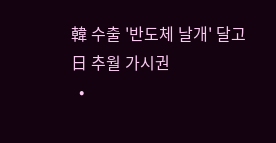韓 수출 '반도체 날개' 달고 日 추월 가시권
  •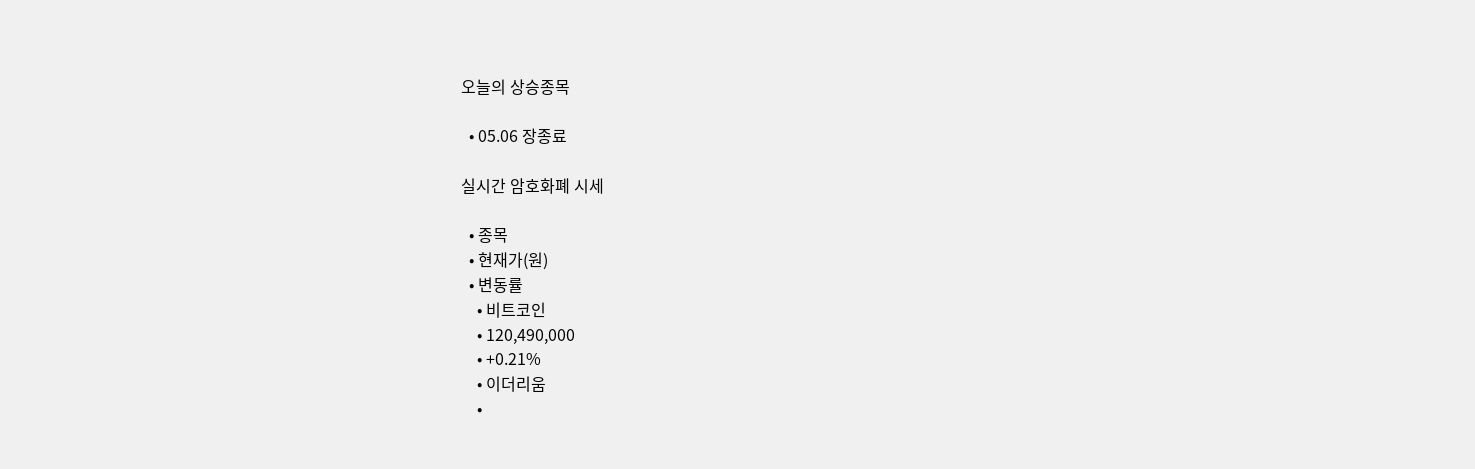오늘의 상승종목

  • 05.06 장종료

실시간 암호화폐 시세

  • 종목
  • 현재가(원)
  • 변동률
    • 비트코인
    • 120,490,000
    • +0.21%
    • 이더리움
    •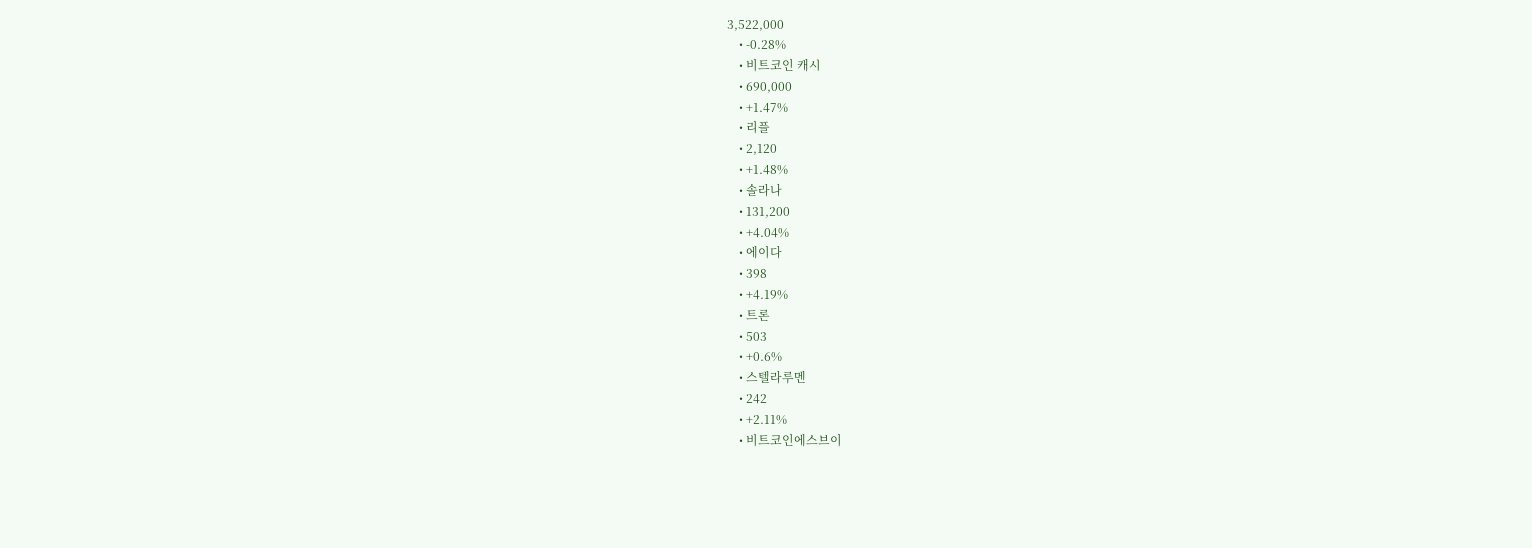3,522,000
    • -0.28%
    • 비트코인 캐시
    • 690,000
    • +1.47%
    • 리플
    • 2,120
    • +1.48%
    • 솔라나
    • 131,200
    • +4.04%
    • 에이다
    • 398
    • +4.19%
    • 트론
    • 503
    • +0.6%
    • 스텔라루멘
    • 242
    • +2.11%
    • 비트코인에스브이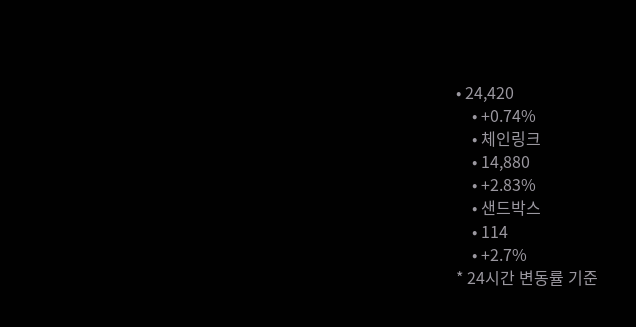• 24,420
    • +0.74%
    • 체인링크
    • 14,880
    • +2.83%
    • 샌드박스
    • 114
    • +2.7%
* 24시간 변동률 기준